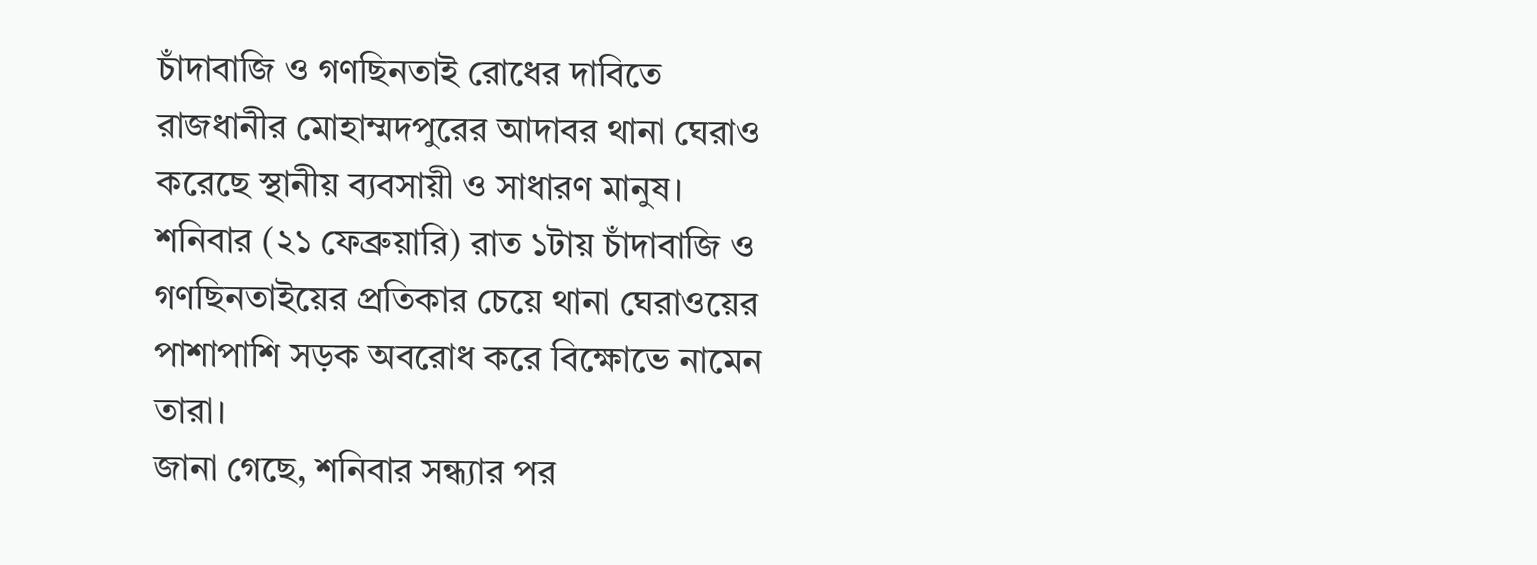চাঁদাবাজি ও গণছিনতাই রোধের দাবিতে রাজধানীর মোহাম্মদপুরের আদাবর থানা ঘেরাও করেছে স্থানীয় ব্যবসায়ী ও সাধারণ মানুষ।
শনিবার (২১ ফেব্রুয়ারি) রাত ১টায় চাঁদাবাজি ও গণছিনতাইয়ের প্রতিকার চেয়ে থানা ঘেরাওয়ের পাশাপাশি সড়ক অবরোধ করে বিক্ষোভে নামেন তারা।
জানা গেছে, শনিবার সন্ধ্যার পর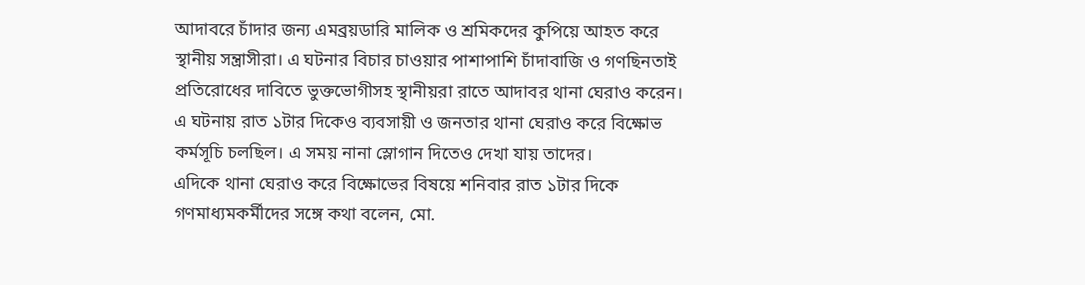আদাবরে চাঁদার জন্য এমব্রয়ডারি মালিক ও শ্রমিকদের কুপিয়ে আহত করে স্থানীয় সন্ত্রাসীরা। এ ঘটনার বিচার চাওয়ার পাশাপাশি চাঁদাবাজি ও গণছিনতাই প্রতিরোধের দাবিতে ভুক্তভোগীসহ স্থানীয়রা রাতে আদাবর থানা ঘেরাও করেন।
এ ঘটনায় রাত ১টার দিকেও ব্যবসায়ী ও জনতার থানা ঘেরাও করে বিক্ষোভ কর্মসূচি চলছিল। এ সময় নানা স্লোগান দিতেও দেখা যায় তাদের।
এদিকে থানা ঘেরাও করে বিক্ষোভের বিষয়ে শনিবার রাত ১টার দিকে গণমাধ্যমকর্মীদের সঙ্গে কথা বলেন, মো.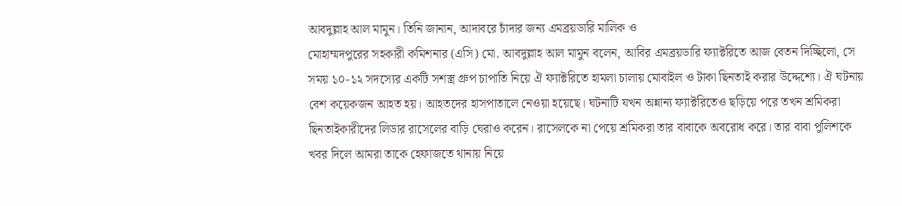আবদুল্লাহ আল মামুন। তিনি জানান, আদাবরে চাঁদার জন্য এমব্রয়ডারি মালিক ও
মোহাম্মদপুরের সহকারী কমিশনার (এসি) মো. আবদুল্লাহ আল মামুন বলেন, আবির এমব্রয়ডারি ফ্যাক্টরিতে আজ বেতন দিচ্ছিলো, সে সময় ১০-১২ সদস্যের একটি সশস্ত্র গ্রুপ চাপাতি নিয়ে ঐ ফ্যাক্টরিতে হামলা চালায় মোবাইল ও টাকা ছিনতাই করার উদ্দেশ্যে। ঐ ঘটনায় বেশ কয়েকজন আহত হয়। আহতদের হাসপাতালে নেওয়া হয়েছে। ঘটনাটি যখন অন্নান্য ফ্যাক্টরিতেও ছড়িয়ে পরে তখন শ্রমিকরা ছিনতাইকারীদের লিডার রাসেলের বাড়ি ঘেরাও করেন। রাসেলকে না পেয়ে শ্রমিকরা তার বাবাকে অবরোধ করে। তার বাবা পুলিশকে খবর দিলে আমরা তাকে হেফাজতে থানায় নিয়ে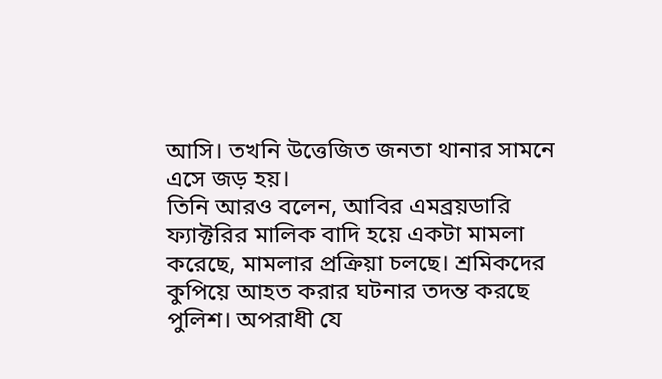আসি। তখনি উত্তেজিত জনতা থানার সামনে এসে জড় হয়।
তিনি আরও বলেন, আবির এমব্রয়ডারি ফ্যাক্টরির মালিক বাদি হয়ে একটা মামলা করেছে, মামলার প্রক্রিয়া চলছে। শ্রমিকদের কুপিয়ে আহত করার ঘটনার তদন্ত করছে পুলিশ। অপরাধী যে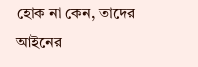হোক না কেন, তাদের আইনের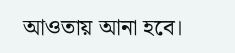আওতায় আনা হবে।